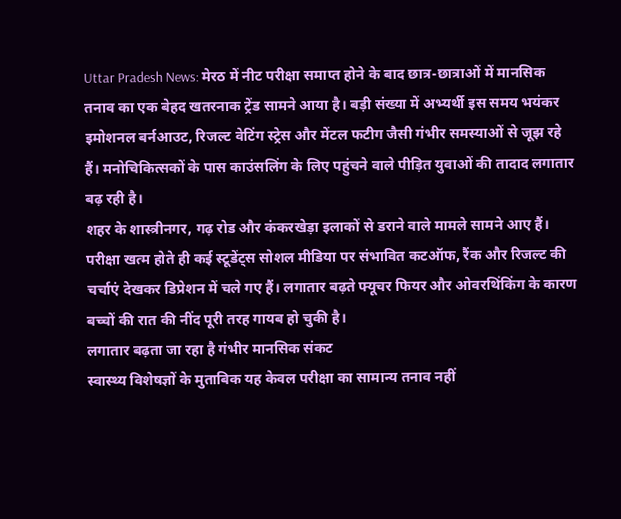Uttar Pradesh News: मेरठ में नीट परीक्षा समाप्त होने के बाद छात्र-छात्राओं में मानसिक तनाव का एक बेहद खतरनाक ट्रेंड सामने आया है। बड़ी संख्या में अभ्यर्थी इस समय भयंकर इमोशनल बर्नआउट, रिजल्ट वेटिंग स्ट्रेस और मेंटल फटीग जैसी गंभीर समस्याओं से जूझ रहे हैं। मनोचिकित्सकों के पास काउंसलिंग के लिए पहुंचने वाले पीड़ित युवाओं की तादाद लगातार बढ़ रही है।
शहर के शास्त्रीनगर, गढ़ रोड और कंकरखेड़ा इलाकों से डराने वाले मामले सामने आए हैं। परीक्षा खत्म होते ही कई स्टूडेंट्स सोशल मीडिया पर संभावित कटऑफ, रैंक और रिजल्ट की चर्चाएं देखकर डिप्रेशन में चले गए हैं। लगातार बढ़ते फ्यूचर फियर और ओवरथिंकिंग के कारण बच्चों की रात की नींद पूरी तरह गायब हो चुकी है।
लगातार बढ़ता जा रहा है गंभीर मानसिक संकट
स्वास्थ्य विशेषज्ञों के मुताबिक यह केवल परीक्षा का सामान्य तनाव नहीं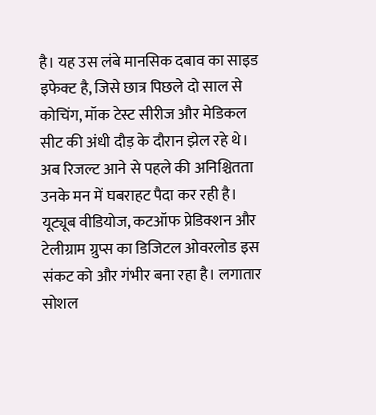है। यह उस लंबे मानसिक दबाव का साइड इफेक्ट है, जिसे छात्र पिछले दो साल से कोचिंग, मॉक टेस्ट सीरीज और मेडिकल सीट की अंधी दौड़ के दौरान झेल रहे थे। अब रिजल्ट आने से पहले की अनिश्चितता उनके मन में घबराहट पैदा कर रही है।
यूट्यूब वीडियोज, कटऑफ प्रेडिक्शन और टेलीग्राम ग्रुप्स का डिजिटल ओवरलोड इस संकट को और गंभीर बना रहा है। लगातार सोशल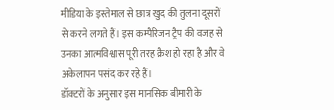मीडिया के इस्तेमाल से छात्र खुद की तुलना दूसरों से करने लगते हैं। इस कम्पैरिजन ट्रैप की वजह से उनका आत्मविश्वास पूरी तरह क्रैश हो रहा है और वे अकेलापन पसंद कर रहे हैं।
डॉक्टरों के अनुसार इस मानसिक बीमारी के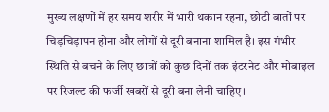मुख्य लक्षणों में हर समय शरीर में भारी थकान रहना, छोटी बातों पर चिड़चिड़ापन होना और लोगों से दूरी बनाना शामिल है। इस गंभीर स्थिति से बचने के लिए छात्रों को कुछ दिनों तक इंटरनेट और मोबाइल पर रिजल्ट की फर्जी खबरों से दूरी बना लेनी चाहिए।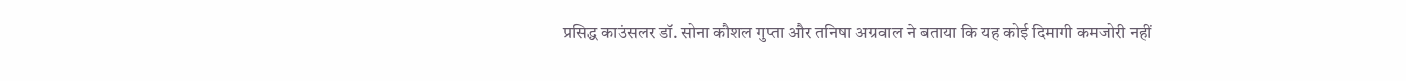प्रसिद्ध काउंसलर डॉ. सोना कौशल गुप्ता और तनिषा अग्रवाल ने बताया कि यह कोई दिमागी कमजोरी नहीं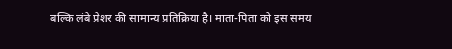बल्कि लंबे प्रेशर की सामान्य प्रतिक्रिया है। माता-पिता को इस समय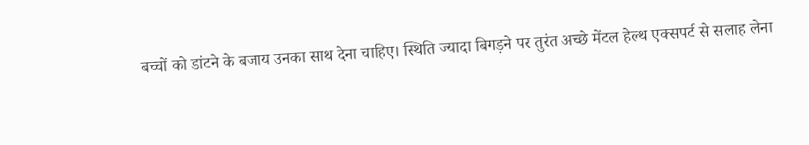बच्चों को डांटने के बजाय उनका साथ देना चाहिए। स्थिति ज्यादा बिगड़ने पर तुरंत अच्छे मेंटल हेल्थ एक्सपर्ट से सलाह लेना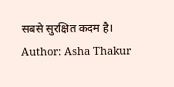सबसे सुरक्षित कदम है।
Author: Asha Thakur